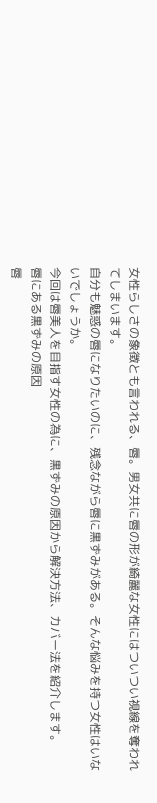女性らしさの象徴とも言われる、唇。男女共に唇の形が綺麗な女性にはついつい視線を奪われてしまいます。
自分も魅惑の唇になりたいのに、残念ながら唇に黒ずみがある。そんな悩みを持つ女性はいないでしょうか。
今回は唇美人を目指す女性の為に、黒ずみの原因から解決方法、カバー法を紹介します。
唇にある黒ずみの原因
唇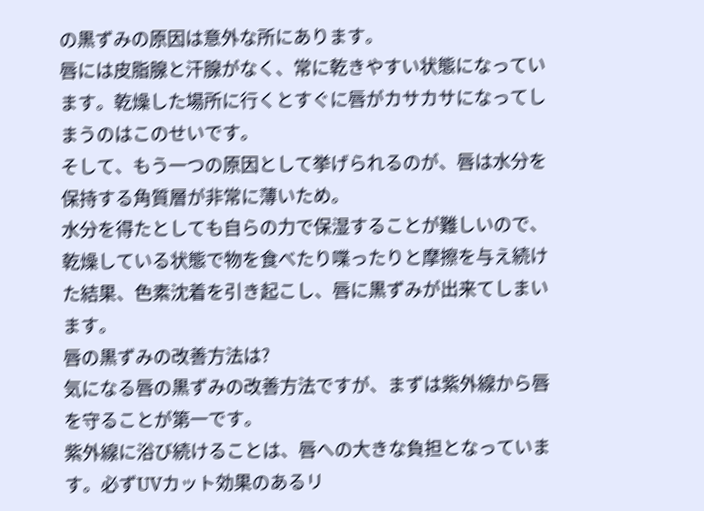の黒ずみの原因は意外な所にあります。
唇には皮脂腺と汗腺がなく、常に乾きやすい状態になっています。乾燥した場所に行くとすぐに唇がカサカサになってしまうのはこのせいです。
そして、もう一つの原因として挙げられるのが、唇は水分を保持する角質層が非常に薄いため。
水分を得たとしても自らの力で保湿することが難しいので、乾燥している状態で物を食べたり喋ったりと摩擦を与え続けた結果、色素沈着を引き起こし、唇に黒ずみが出来てしまいます。
唇の黒ずみの改善方法は?
気になる唇の黒ずみの改善方法ですが、まずは紫外線から唇を守ることが第一です。
紫外線に浴び続けることは、唇への大きな負担となっています。必ずUVカット効果のあるリ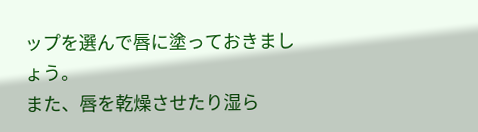ップを選んで唇に塗っておきましょう。
また、唇を乾燥させたり湿ら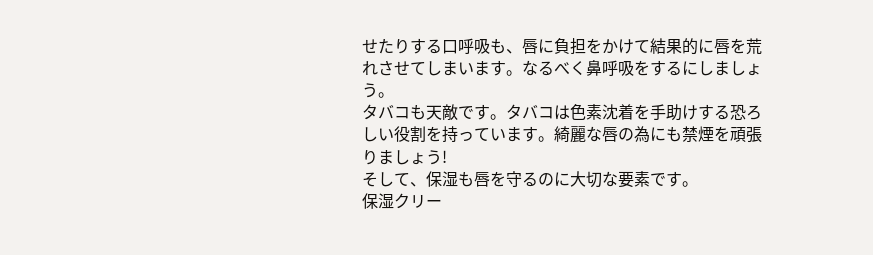せたりする口呼吸も、唇に負担をかけて結果的に唇を荒れさせてしまいます。なるべく鼻呼吸をするにしましょう。
タバコも天敵です。タバコは色素沈着を手助けする恐ろしい役割を持っています。綺麗な唇の為にも禁煙を頑張りましょう!
そして、保湿も唇を守るのに大切な要素です。
保湿クリー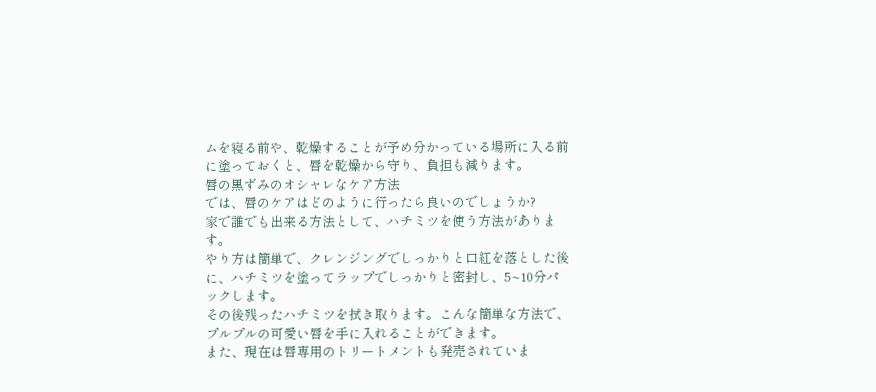ムを寝る前や、乾燥することが予め分かっている場所に入る前に塗っておくと、唇を乾燥から守り、負担も減ります。
唇の黒ずみのオシャレなケア方法
では、唇のケアはどのように行ったら良いのでしょうか?
家で誰でも出来る方法として、ハチミツを使う方法があります。
やり方は簡単で、クレンジングでしっかりと口紅を落とした後に、ハチミツを塗ってラップでしっかりと密封し、5~10分パックします。
その後残ったハチミツを拭き取ります。こんな簡単な方法で、プルプルの可愛い唇を手に入れることができます。
また、現在は唇専用のトリートメントも発売されていま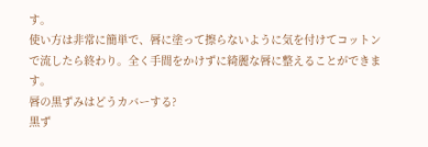す。
使い方は非常に簡単で、唇に塗って擦らないように気を付けてコットンで流したら終わり。全く手間をかけずに綺麗な唇に整えることができます。
唇の黒ずみはどうカバーする?
黒ず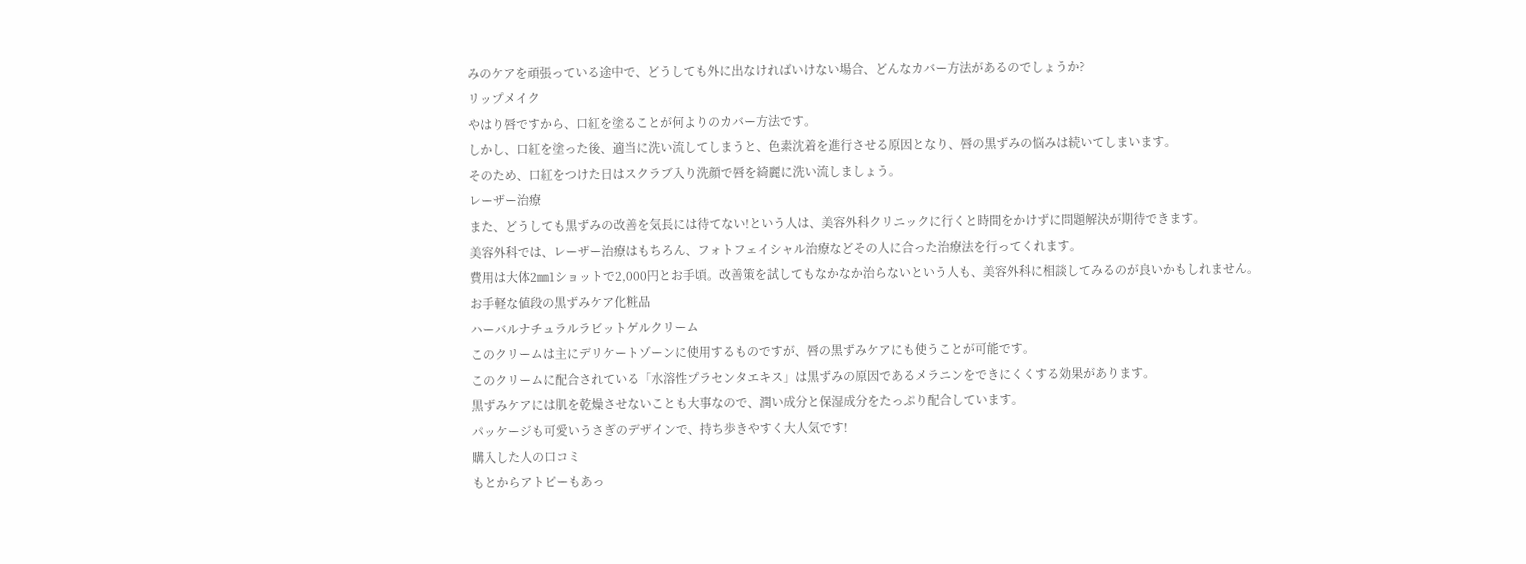みのケアを頑張っている途中で、どうしても外に出なければいけない場合、どんなカバー方法があるのでしょうか?
リップメイク
やはり唇ですから、口紅を塗ることが何よりのカバー方法です。
しかし、口紅を塗った後、適当に洗い流してしまうと、色素沈着を進行させる原因となり、唇の黒ずみの悩みは続いてしまいます。
そのため、口紅をつけた日はスクラブ入り洗顔で唇を綺麗に洗い流しましょう。
レーザー治療
また、どうしても黒ずみの改善を気長には待てない!という人は、美容外科クリニックに行くと時間をかけずに問題解決が期待できます。
美容外科では、レーザー治療はもちろん、フォトフェイシャル治療などその人に合った治療法を行ってくれます。
費用は大体2㎜1ショットで2,000円とお手頃。改善策を試してもなかなか治らないという人も、美容外科に相談してみるのが良いかもしれません。
お手軽な値段の黒ずみケア化粧品
ハーバルナチュラルラビットゲルクリーム
このクリームは主にデリケートゾーンに使用するものですが、唇の黒ずみケアにも使うことが可能です。
このクリームに配合されている「水溶性プラセンタエキス」は黒ずみの原因であるメラニンをできにくくする効果があります。
黒ずみケアには肌を乾燥させないことも大事なので、潤い成分と保湿成分をたっぷり配合しています。
パッケージも可愛いうさぎのデザインで、持ち歩きやすく大人気です!
購入した人の口コミ
もとからアトピーもあっ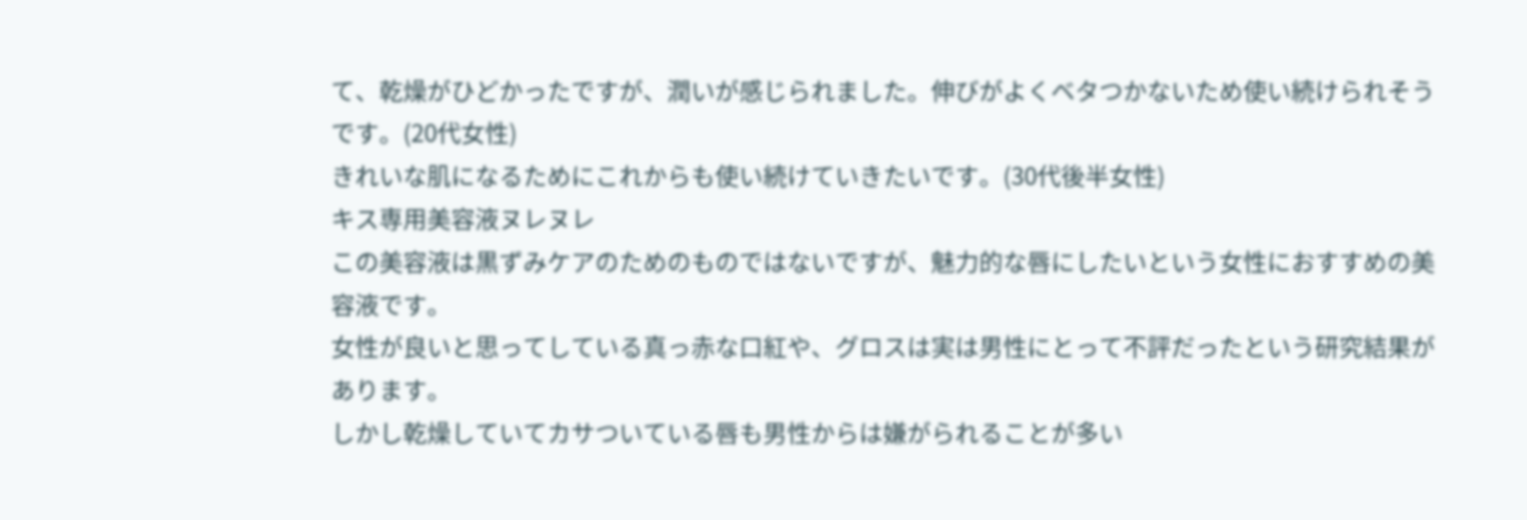て、乾燥がひどかったですが、潤いが感じられました。伸びがよくベタつかないため使い続けられそうです。(20代女性)
きれいな肌になるためにこれからも使い続けていきたいです。(30代後半女性)
キス専用美容液ヌレヌレ
この美容液は黒ずみケアのためのものではないですが、魅力的な唇にしたいという女性におすすめの美容液です。
女性が良いと思ってしている真っ赤な口紅や、グロスは実は男性にとって不評だったという研究結果があります。
しかし乾燥していてカサついている唇も男性からは嫌がられることが多い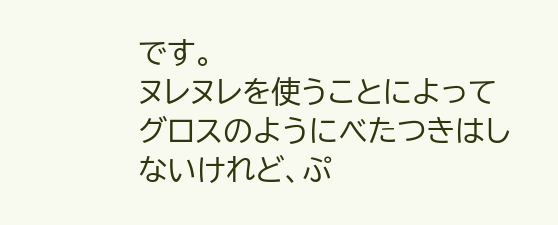です。
ヌレヌレを使うことによってグロスのようにべたつきはしないけれど、ぷ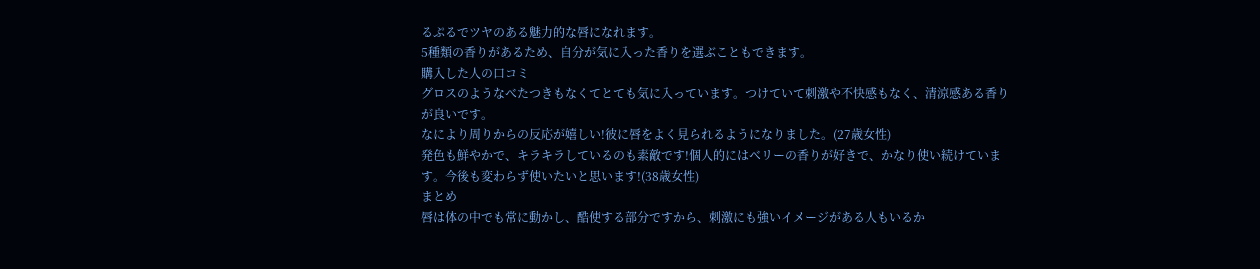るぷるでツヤのある魅力的な唇になれます。
5種類の香りがあるため、自分が気に入った香りを選ぶこともできます。
購入した人の口コミ
グロスのようなべたつきもなくてとても気に入っています。つけていて刺激や不快感もなく、清涼感ある香りが良いです。
なにより周りからの反応が嬉しい!彼に唇をよく見られるようになりました。(27歳女性)
発色も鮮やかで、キラキラしているのも素敵です!個人的にはベリーの香りが好きで、かなり使い続けています。今後も変わらず使いたいと思います!(38歳女性)
まとめ
唇は体の中でも常に動かし、酷使する部分ですから、刺激にも強いイメージがある人もいるか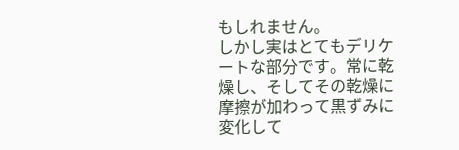もしれません。
しかし実はとてもデリケートな部分です。常に乾燥し、そしてその乾燥に摩擦が加わって黒ずみに変化して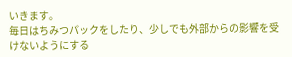いきます。
毎日はちみつパックをしたり、少しでも外部からの影響を受けないようにする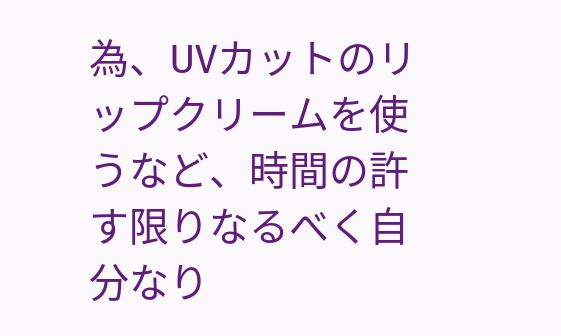為、UVカットのリップクリームを使うなど、時間の許す限りなるべく自分なり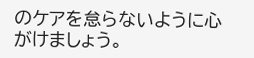のケアを怠らないように心がけましょう。